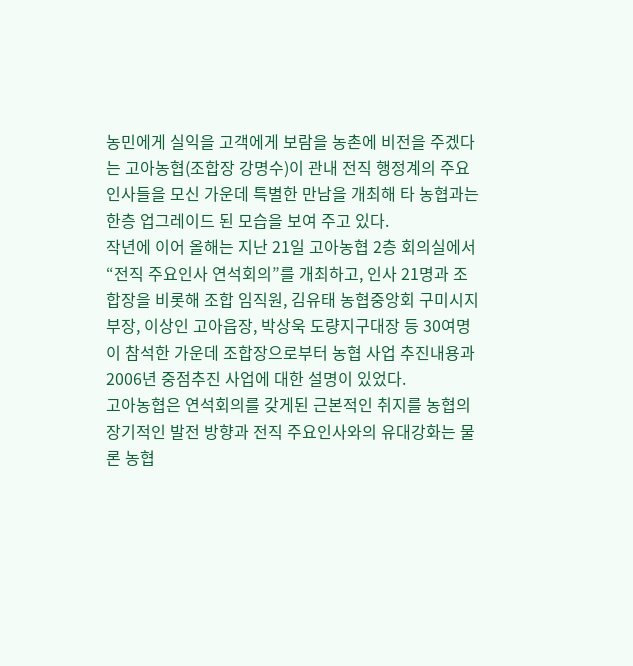농민에게 실익을 고객에게 보람을 농촌에 비전을 주겠다는 고아농협(조합장 강명수)이 관내 전직 행정계의 주요 인사들을 모신 가운데 특별한 만남을 개최해 타 농협과는 한층 업그레이드 된 모습을 보여 주고 있다.
작년에 이어 올해는 지난 21일 고아농협 2층 회의실에서 “전직 주요인사 연석회의”를 개최하고, 인사 21명과 조합장을 비롯해 조합 임직원, 김유태 농협중앙회 구미시지부장, 이상인 고아읍장, 박상욱 도량지구대장 등 30여명이 참석한 가운데 조합장으로부터 농협 사업 추진내용과 2006년 중점추진 사업에 대한 설명이 있었다.
고아농협은 연석회의를 갖게된 근본적인 취지를 농협의 장기적인 발전 방향과 전직 주요인사와의 유대강화는 물론 농협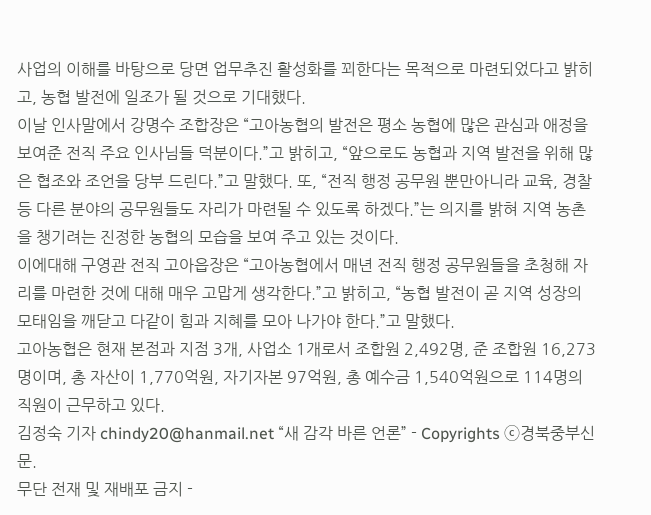사업의 이해를 바탕으로 당면 업무추진 활성화를 꾀한다는 목적으로 마련되었다고 밝히고, 농협 발전에 일조가 될 것으로 기대했다.
이날 인사말에서 강명수 조합장은 “고아농협의 발전은 평소 농협에 많은 관심과 애정을 보여준 전직 주요 인사님들 덕분이다.”고 밝히고, “앞으로도 농협과 지역 발전을 위해 많은 협조와 조언을 당부 드린다.”고 말했다. 또, “전직 행정 공무원 뿐만아니라 교육, 경찰 등 다른 분야의 공무원들도 자리가 마련될 수 있도록 하겠다.”는 의지를 밝혀 지역 농촌을 챙기려는 진정한 농협의 모습을 보여 주고 있는 것이다.
이에대해 구영관 전직 고아읍장은 “고아농협에서 매년 전직 행정 공무원들을 초청해 자리를 마련한 것에 대해 매우 고맙게 생각한다.”고 밝히고, “농협 발전이 곧 지역 성장의 모태임을 깨닫고 다같이 힘과 지혜를 모아 나가야 한다.”고 말했다.
고아농협은 현재 본점과 지점 3개, 사업소 1개로서 조합원 2,492명, 준 조합원 16,273명이며, 총 자산이 1,770억원, 자기자본 97억원, 총 예수금 1,540억원으로 114명의 직원이 근무하고 있다.
김정숙 기자 chindy20@hanmail.net “새 감각 바른 언론” - Copyrights ⓒ경북중부신문.
무단 전재 및 재배포 금지 -